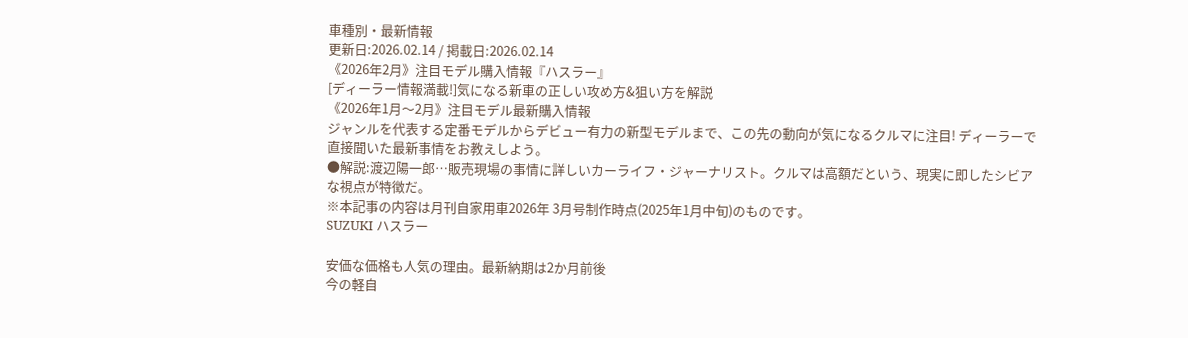車種別・最新情報
更新日:2026.02.14 / 掲載日:2026.02.14
《2026年2月》注目モデル購入情報『ハスラー』
[ディーラー情報満載!]気になる新車の正しい攻め方&狙い方を解説
《2026年1月〜2月》注目モデル最新購入情報
ジャンルを代表する定番モデルからデビュー有力の新型モデルまで、この先の動向が気になるクルマに注目! ディーラーで直接聞いた最新事情をお教えしよう。
●解説:渡辺陽一郎…販売現場の事情に詳しいカーライフ・ジャーナリスト。クルマは高額だという、現実に即したシビアな視点が特徴だ。
※本記事の内容は月刊自家用車2026年 3月号制作時点(2025年1月中旬)のものです。
SUZUKI ハスラー

安価な価格も人気の理由。最新納期は2か月前後
今の軽自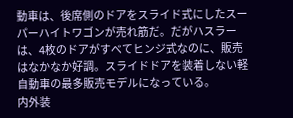動車は、後席側のドアをスライド式にしたスーパーハイトワゴンが売れ筋だ。だがハスラーは、4枚のドアがすべてヒンジ式なのに、販売はなかなか好調。スライドドアを装着しない軽自動車の最多販売モデルになっている。
内外装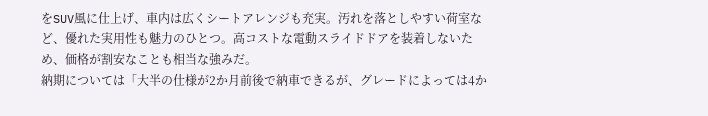をSUV風に仕上げ、車内は広くシートアレンジも充実。汚れを落としやすい荷室など、優れた実用性も魅力のひとつ。高コストな電動スライドドアを装着しないため、価格が割安なことも相当な強みだ。
納期については「大半の仕様が2か月前後で納車できるが、グレードによっては4か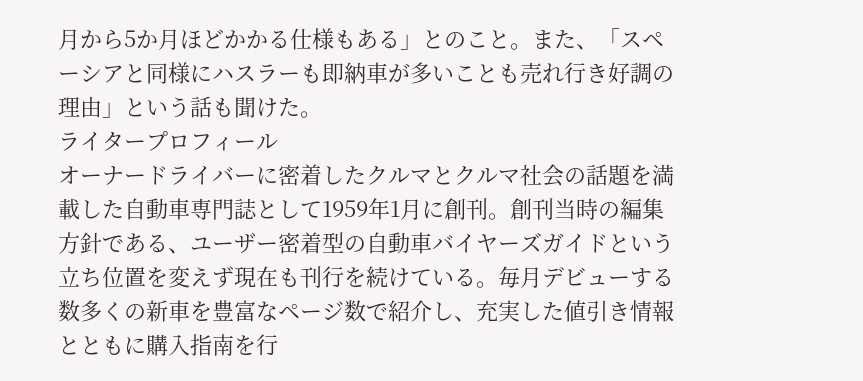月から5か月ほどかかる仕様もある」とのこと。また、「スペーシアと同様にハスラーも即納車が多いことも売れ行き好調の理由」という話も聞けた。
ライタープロフィール
オーナードライバーに密着したクルマとクルマ社会の話題を満載した自動車専門誌として1959年1月に創刊。創刊当時の編集方針である、ユーザー密着型の自動車バイヤーズガイドという立ち位置を変えず現在も刊行を続けている。毎月デビューする数多くの新車を豊富なページ数で紹介し、充実した値引き情報とともに購入指南を行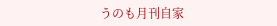うのも月刊自家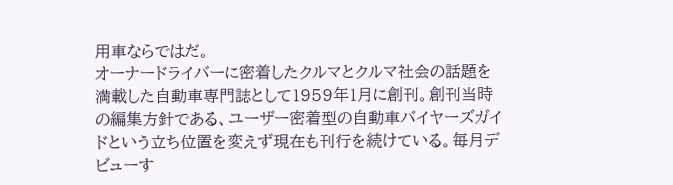用車ならではだ。
オーナードライバーに密着したクルマとクルマ社会の話題を満載した自動車専門誌として1959年1月に創刊。創刊当時の編集方針である、ユーザー密着型の自動車バイヤーズガイドという立ち位置を変えず現在も刊行を続けている。毎月デビューす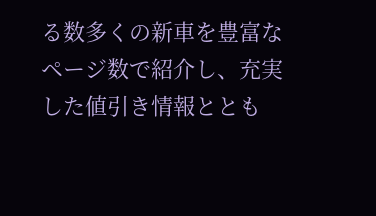る数多くの新車を豊富なページ数で紹介し、充実した値引き情報ととも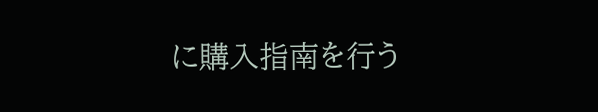に購入指南を行う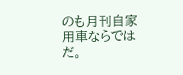のも月刊自家用車ならではだ。